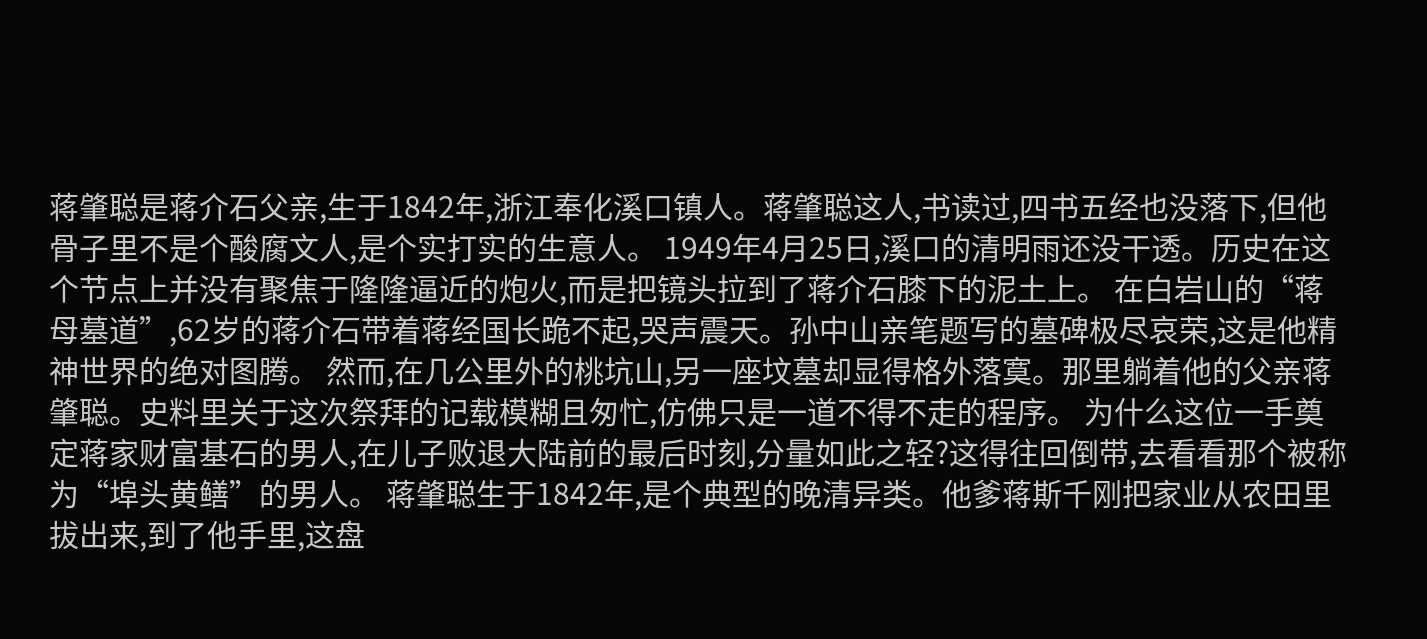蒋肇聪是蒋介石父亲,生于1842年,浙江奉化溪口镇人。蒋肇聪这人,书读过,四书五经也没落下,但他骨子里不是个酸腐文人,是个实打实的生意人。 1949年4月25日,溪口的清明雨还没干透。历史在这个节点上并没有聚焦于隆隆逼近的炮火,而是把镜头拉到了蒋介石膝下的泥土上。 在白岩山的“蒋母墓道”,62岁的蒋介石带着蒋经国长跪不起,哭声震天。孙中山亲笔题写的墓碑极尽哀荣,这是他精神世界的绝对图腾。 然而,在几公里外的桃坑山,另一座坟墓却显得格外落寞。那里躺着他的父亲蒋肇聪。史料里关于这次祭拜的记载模糊且匆忙,仿佛只是一道不得不走的程序。 为什么这位一手奠定蒋家财富基石的男人,在儿子败退大陆前的最后时刻,分量如此之轻?这得往回倒带,去看看那个被称为“埠头黄鳝”的男人。 蒋肇聪生于1842年,是个典型的晚清异类。他爹蒋斯千刚把家业从农田里拔出来,到了他手里,这盘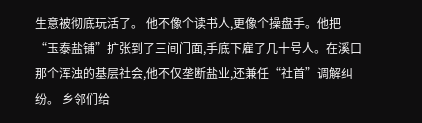生意被彻底玩活了。 他不像个读书人,更像个操盘手。他把“玉泰盐铺”扩张到了三间门面,手底下雇了几十号人。在溪口那个浑浊的基层社会,他不仅垄断盐业,还兼任“社首”调解纠纷。 乡邻们给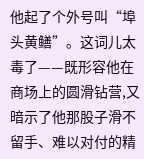他起了个外号叫“埠头黄鳝”。这词儿太毒了——既形容他在商场上的圆滑钻营,又暗示了他那股子滑不留手、难以对付的精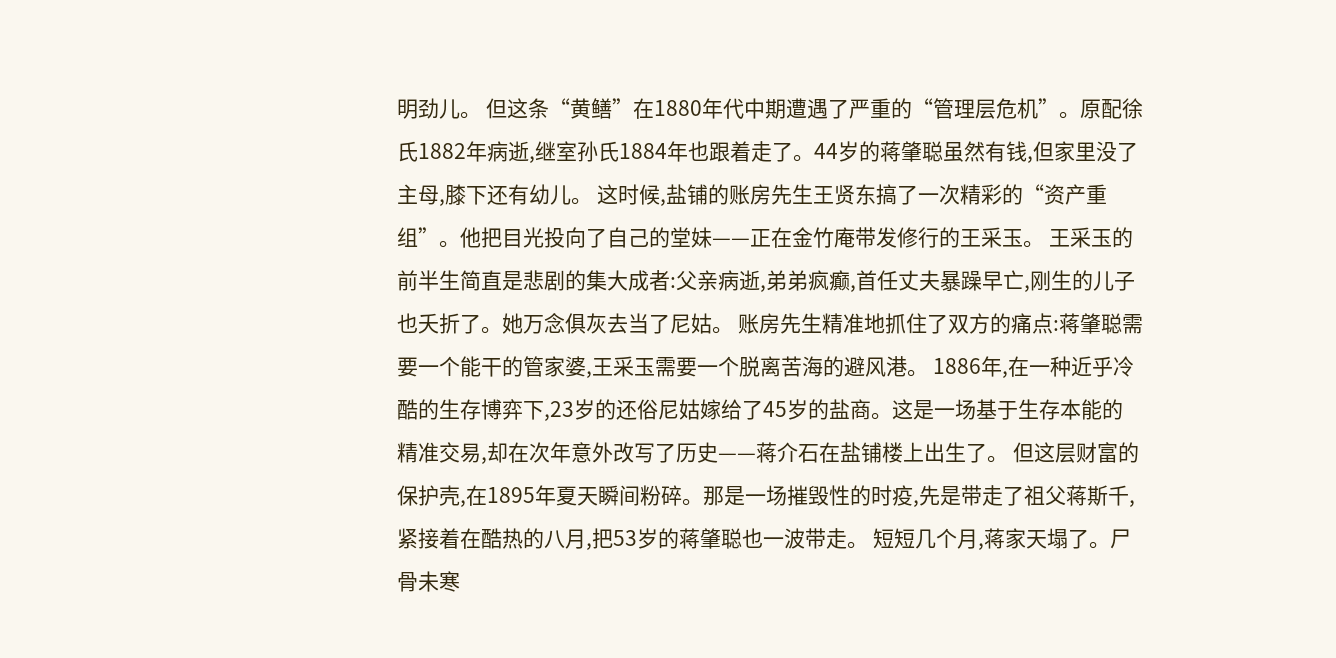明劲儿。 但这条“黄鳝”在1880年代中期遭遇了严重的“管理层危机”。原配徐氏1882年病逝,继室孙氏1884年也跟着走了。44岁的蒋肇聪虽然有钱,但家里没了主母,膝下还有幼儿。 这时候,盐铺的账房先生王贤东搞了一次精彩的“资产重组”。他把目光投向了自己的堂妹——正在金竹庵带发修行的王采玉。 王采玉的前半生简直是悲剧的集大成者:父亲病逝,弟弟疯癫,首任丈夫暴躁早亡,刚生的儿子也夭折了。她万念俱灰去当了尼姑。 账房先生精准地抓住了双方的痛点:蒋肇聪需要一个能干的管家婆,王采玉需要一个脱离苦海的避风港。 1886年,在一种近乎冷酷的生存博弈下,23岁的还俗尼姑嫁给了45岁的盐商。这是一场基于生存本能的精准交易,却在次年意外改写了历史——蒋介石在盐铺楼上出生了。 但这层财富的保护壳,在1895年夏天瞬间粉碎。那是一场摧毁性的时疫,先是带走了祖父蒋斯千,紧接着在酷热的八月,把53岁的蒋肇聪也一波带走。 短短几个月,蒋家天塌了。尸骨未寒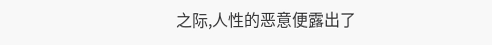之际,人性的恶意便露出了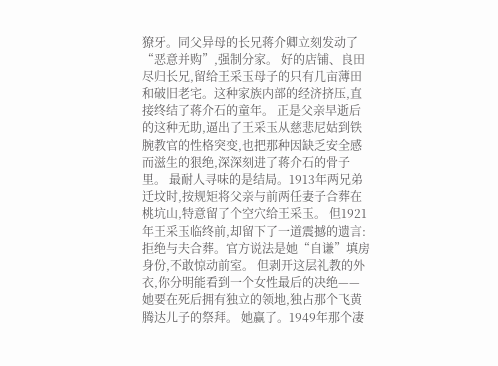獠牙。同父异母的长兄蒋介卿立刻发动了“恶意并购”,强制分家。 好的店铺、良田尽归长兄,留给王采玉母子的只有几亩薄田和破旧老宅。这种家族内部的经济挤压,直接终结了蒋介石的童年。 正是父亲早逝后的这种无助,逼出了王采玉从慈悲尼姑到铁腕教官的性格突变,也把那种因缺乏安全感而滋生的狠绝,深深刻进了蒋介石的骨子里。 最耐人寻味的是结局。1913年两兄弟迁坟时,按规矩将父亲与前两任妻子合葬在桃坑山,特意留了个空穴给王采玉。 但1921年王采玉临终前,却留下了一道震撼的遗言:拒绝与夫合葬。官方说法是她“自谦”填房身份,不敢惊动前室。 但剥开这层礼教的外衣,你分明能看到一个女性最后的决绝——她要在死后拥有独立的领地,独占那个飞黄腾达儿子的祭拜。 她赢了。1949年那个凄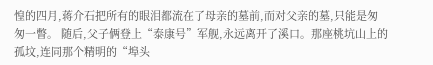惶的四月,蒋介石把所有的眼泪都流在了母亲的墓前,而对父亲的墓,只能是匆匆一瞥。 随后,父子俩登上“泰康号”军舰,永远离开了溪口。那座桃坑山上的孤坟,连同那个精明的“埠头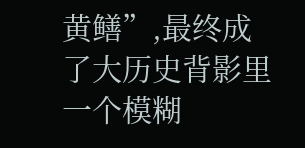黄鳝”,最终成了大历史背影里一个模糊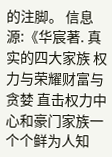的注脚。 信息源:《华宸著. 真实的四大家族 权力与荣耀财富与贪婪 直击权力中心和豪门家族一个个鲜为人知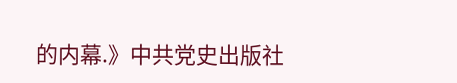的内幕.》中共党史出版社